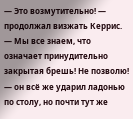— Это возмутительно! — продолжал визжать Керрис. — Мы все знаем, что означает принудительно закрытая брешь! Не позволю! — он всё же ударил ладонью по столу, но почти тут же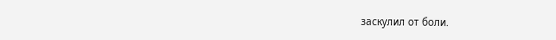заскулил от боли.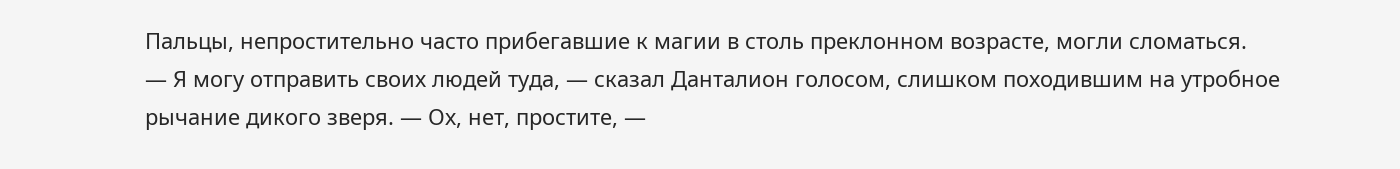Пальцы, непростительно часто прибегавшие к магии в столь преклонном возрасте, могли сломаться.
— Я могу отправить своих людей туда, — сказал Данталион голосом, слишком походившим на утробное рычание дикого зверя. — Ох, нет, простите, —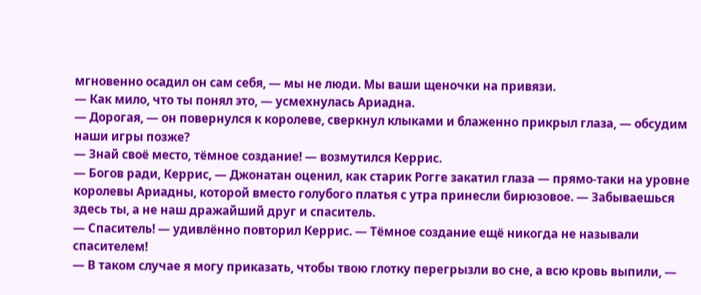мгновенно осадил он сам себя, — мы не люди. Мы ваши щеночки на привязи.
— Как мило, что ты понял это, — усмехнулась Ариадна.
— Дорогая, — он повернулся к королеве, сверкнул клыками и блаженно прикрыл глаза, — обсудим наши игры позже?
— Знай своё место, тёмное создание! — возмутился Керрис.
— Богов ради, Керрис, — Джонатан оценил, как старик Рогге закатил глаза — прямо-таки на уровне королевы Ариадны, которой вместо голубого платья с утра принесли бирюзовое. — Забываешься здесь ты, а не наш дражайший друг и спаситель.
— Спаситель! — удивлённо повторил Керрис. — Тёмное создание ещё никогда не называли спасителем!
— В таком случае я могу приказать, чтобы твою глотку перегрызли во сне, а всю кровь выпили, —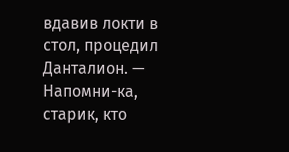вдавив локти в стол, процедил Данталион. — Напомни-ка, старик, кто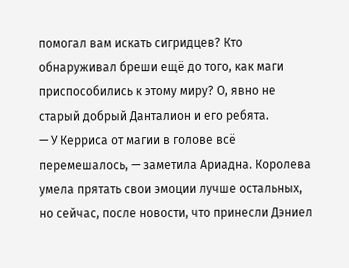помогал вам искать сигридцев? Кто обнаруживал бреши ещё до того, как маги приспособились к этому миру? О, явно не старый добрый Данталион и его ребята.
— У Керриса от магии в голове всё перемешалось, — заметила Ариадна. Королева умела прятать свои эмоции лучше остальных, но сейчас, после новости, что принесли Дэниел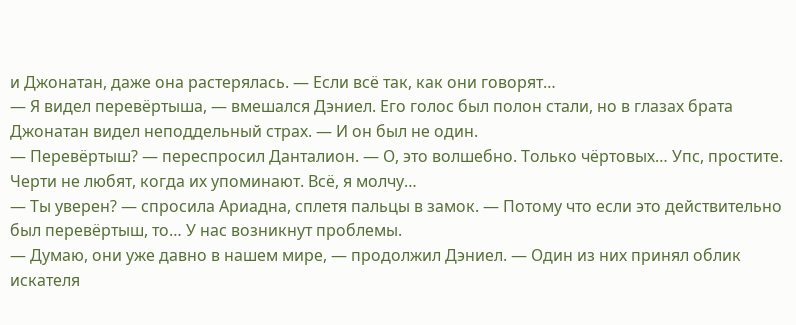и Джонатан, даже она растерялась. — Если всё так, как они говорят…
— Я видел перевёртыша, — вмешался Дэниел. Его голос был полон стали, но в глазах брата Джонатан видел неподдельный страх. — И он был не один.
— Перевёртыш? — переспросил Данталион. — О, это волшебно. Только чёртовых… Упс, простите. Черти не любят, когда их упоминают. Всё, я молчу…
— Ты уверен? — спросила Ариадна, сплетя пальцы в замок. — Потому что если это действительно был перевёртыш, то… У нас возникнут проблемы.
— Думаю, они уже давно в нашем мире, — продолжил Дэниел. — Один из них принял облик искателя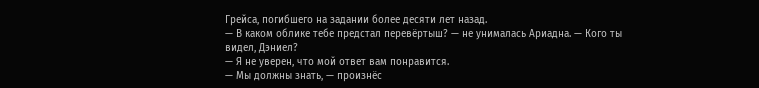Грейса, погибшего на задании более десяти лет назад.
— В каком облике тебе предстал перевёртыш? — не унималась Ариадна. — Кого ты видел, Дэниел?
— Я не уверен, что мой ответ вам понравится.
— Мы должны знать, — произнёс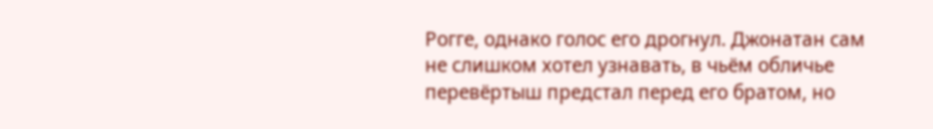Рогге, однако голос его дрогнул. Джонатан сам не слишком хотел узнавать, в чьём обличье перевёртыш предстал перед его братом, но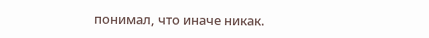понимал, что иначе никак.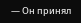— Он принял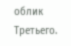облик Третьего.